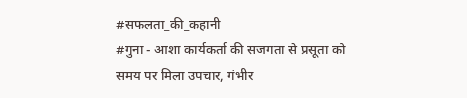#सफलता_की_कहानी
#गुना - आशा कार्यकर्ता की सजगता से प्रसूता को समय पर मिला उपचार, गंभीर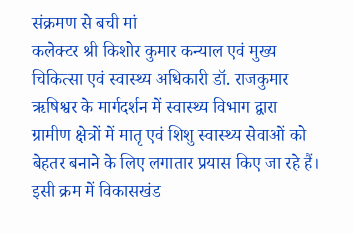संक्रमण से बची मां
कलेक्टर श्री किशोर कुमार कन्याल एवं मुख्य चिकित्सा एवं स्वास्थ्य अधिकारी डॉ. राजकुमार ऋषिश्वर के मार्गदर्शन में स्वास्थ्य विभाग द्वारा ग्रामीण क्षेत्रों में मातृ एवं शिशु स्वास्थ्य सेवाओं को बेहतर बनाने के लिए लगातार प्रयास किए जा रहे हैं। इसी क्रम में विकासखंड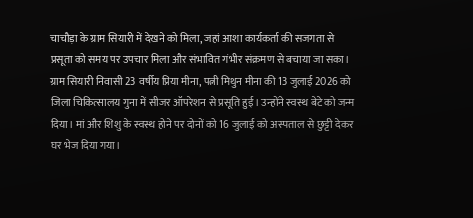चाचौड़ा के ग्राम सियारी में देखने को मिला, जहां आशा कार्यकर्ता की सजगता से प्रसूता को समय पर उपचार मिला और संभावित गंभीर संक्रमण से बचाया जा सका।
ग्राम सियारी निवासी 23 वर्षीय प्रिया मीना, पत्नी मिथुन मीना की 13 जुलाई 2026 को जिला चिकित्सालय गुना में सीजर ऑपरेशन से प्रसूति हुई। उन्होंने स्वस्थ बेटे को जन्म दिया। मां और शिशु के स्वस्थ होने पर दोनों को 16 जुलाई को अस्पताल से छुट्टी देकर घर भेज दिया गया।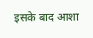इसके बाद आशा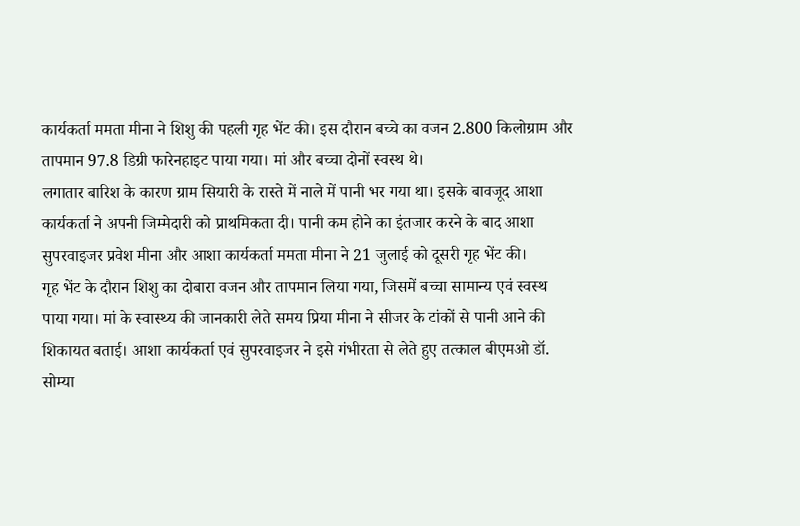कार्यकर्ता ममता मीना ने शिशु की पहली गृह भेंट की। इस दौरान बच्चे का वजन 2.800 किलोग्राम और तापमान 97.8 डिग्री फारेनहाइट पाया गया। मां और बच्चा दोनों स्वस्थ थे।
लगातार बारिश के कारण ग्राम सियारी के रास्ते में नाले में पानी भर गया था। इसके बावजूद आशा कार्यकर्ता ने अपनी जिम्मेदारी को प्राथमिकता दी। पानी कम होने का इंतजार करने के बाद आशा सुपरवाइजर प्रवेश मीना और आशा कार्यकर्ता ममता मीना ने 21 जुलाई को दूसरी गृह भेंट की।
गृह भेंट के दौरान शिशु का दोबारा वजन और तापमान लिया गया, जिसमें बच्चा सामान्य एवं स्वस्थ पाया गया। मां के स्वास्थ्य की जानकारी लेते समय प्रिया मीना ने सीजर के टांकों से पानी आने की शिकायत बताई। आशा कार्यकर्ता एवं सुपरवाइजर ने इसे गंभीरता से लेते हुए तत्काल बीएमओ डॉ. सोम्या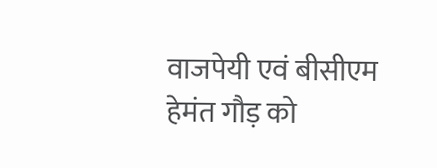वाजपेयी एवं बीसीएम हेमंत गौड़ को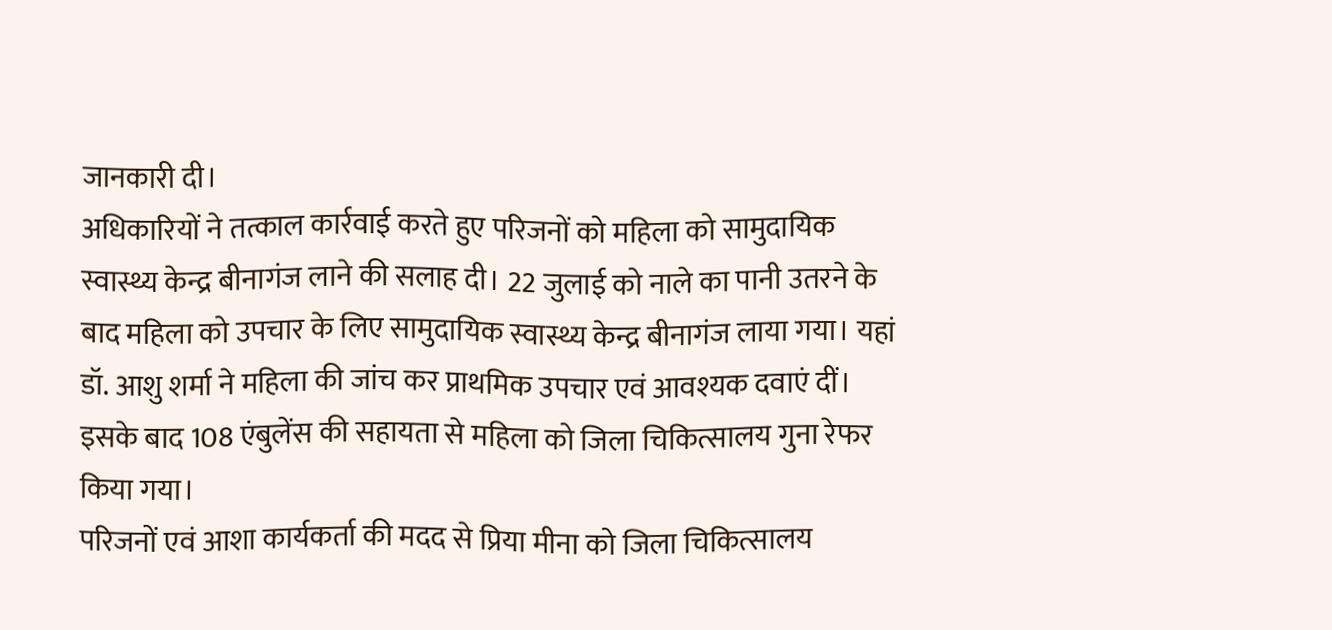जानकारी दी।
अधिकारियों ने तत्काल कार्रवाई करते हुए परिजनों को महिला को सामुदायिक स्वास्थ्य केन्द्र बीनागंज लाने की सलाह दी। 22 जुलाई को नाले का पानी उतरने के बाद महिला को उपचार के लिए सामुदायिक स्वास्थ्य केन्द्र बीनागंज लाया गया। यहां डॉ. आशु शर्मा ने महिला की जांच कर प्राथमिक उपचार एवं आवश्यक दवाएं दीं। इसके बाद 108 एंबुलेंस की सहायता से महिला को जिला चिकित्सालय गुना रेफर किया गया।
परिजनों एवं आशा कार्यकर्ता की मदद से प्रिया मीना को जिला चिकित्सालय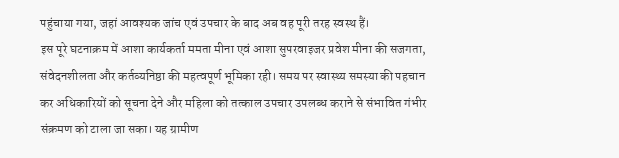पहुंचाया गया, जहां आवश्यक जांच एवं उपचार के बाद अब वह पूरी तरह स्वस्थ हैं।
इस पूरे घटनाक्रम में आशा कार्यकर्ता ममता मीना एवं आशा सुपरवाइजर प्रवेश मीना की सजगता, संवेदनशीलता और कर्तव्यनिष्ठा की महत्वपूर्ण भूमिका रही। समय पर स्वास्थ्य समस्या की पहचान कर अधिकारियों को सूचना देने और महिला को तत्काल उपचार उपलब्ध कराने से संभावित गंभीर संक्रमण को टाला जा सका। यह ग्रामीण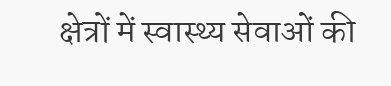क्षेत्रों में स्वास्थ्य सेवाओं की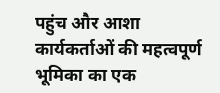पहुंच और आशा कार्यकर्ताओं की महत्वपूर्ण भूमिका का एक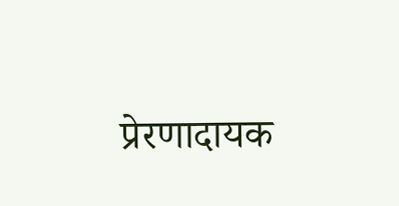प्रेरणादायक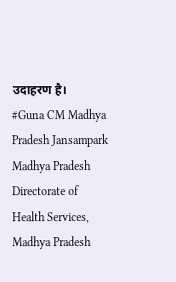उदाहरण है।
#Guna CM Madhya Pradesh Jansampark Madhya Pradesh Directorate of Health Services, Madhya Pradesh